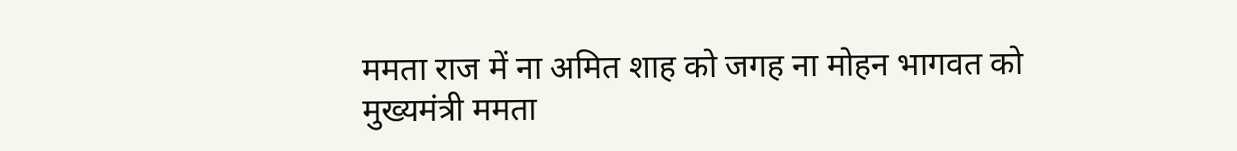ममता राज में ना अमित शाह को जगह ना मोहन भागवत को
मुख्यमंत्री ममता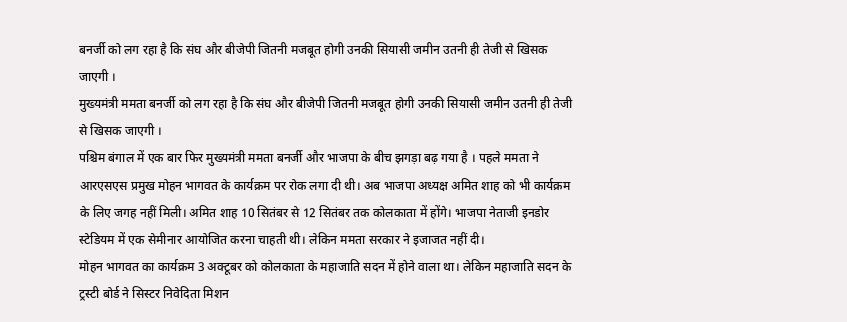बनर्जी को लग रहा है कि संघ और बीजेपी जितनी मजबूत होगी उनकी सियासी जमीन उतनी ही तेजी से खिसक जाएगी ।
मुख्यमंत्री ममता बनर्जी को लग रहा है कि संघ और बीजेपी जितनी मजबूत होगी उनकी सियासी जमीन उतनी ही तेजी से खिसक जाएगी ।
पश्चिम बंगाल में एक बार फिर मुख्यमंत्री ममता बनर्जी और भाजपा के बीच झगड़ा बढ़ गया है । पहले ममता ने आरएसएस प्रमुख मोहन भागवत के कार्यक्रम पर रोक लगा दी थी। अब भाजपा अध्यक्ष अमित शाह को भी कार्यक्रम के लिए जगह नहीं मिली। अमित शाह 10 सितंबर से 12 सितंबर तक कोलकाता में होंगे। भाजपा नेताजी इनडोर स्टेडियम में एक सेमीनार आयोजित करना चाहती थी। लेकिन ममता सरकार ने इजाजत नहीं दी।
मोहन भागवत का कार्यक्रम 3 अक्टूबर को कोलकाता के महाजाति सदन में होने वाला था। लेकिन महाजाति सदन के ट्रस्टी बोर्ड ने सिस्टर निवेदिता मिशन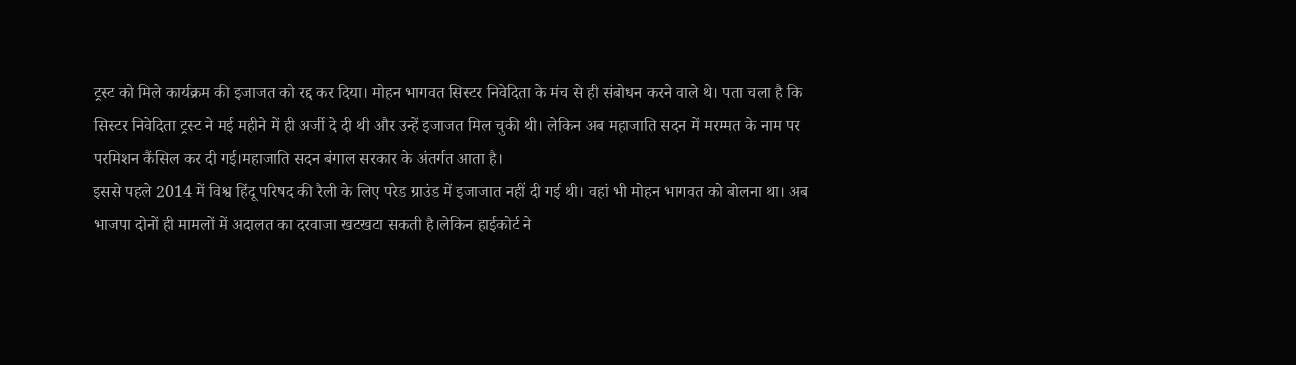ट्रस्ट को मिले कार्यक्रम की इजाजत को रद्द कर दिया। मोहन भागवत सिस्टर निवेदिता के मंच से ही संबोधन करने वाले थे। पता चला है कि सिस्टर निवेदिता ट्रस्ट ने मई महीने में ही अर्जी दे दी थी और उन्हें इजाजत मिल चुकी थी। लेकिन अब महाजाति सदन में मरम्मत के नाम पर परमिशन कैंसिल कर दी गई।महाजाति सदन बंगाल सरकार के अंतर्गत आता है।
इससे पहले 2014 में विश्व हिंदू परिषद की रैली के लिए परेड ग्राउंड में इजाजात नहीं दी गई थी। वहां भी मोहन भागवत को बोलना था। अब भाजपा दोनों ही मामलों में अदालत का दरवाजा खटखटा सकती है।लेकिन हाईकोर्ट ने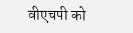वीएचपी को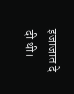इजाजात दे दी थी।